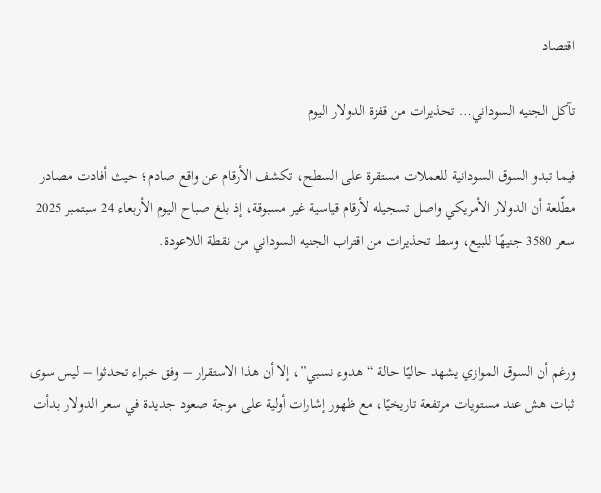اقتصاد

تآكل الجنيه السوداني… تحذيرات من قفزة الدولار اليوم

فيما تبدو السوق السودانية للعملات مستقرة على السطح، تكشف الأرقام عن واقع صادم؛ حيث أفادت مصادر مطّلعة أن الدولار الأمريكي واصل تسجيله لأرقام قياسية غير مسبوقة، إذ بلغ صباح اليوم الأربعاء 24 سبتمبر 2025 سعر 3580 جنيهًا للبيع، وسط تحذيرات من اقتراب الجنيه السوداني من نقطة اللاعودة.



ورغم أن السوق الموازي يشهد حاليًا حالة “هدوء نسبي”، إلا أن هذا الاستقرار – وفق خبراء تحدثوا – ليس سوى ثبات هش عند مستويات مرتفعة تاريخيًا، مع ظهور إشارات أولية على موجة صعود جديدة في سعر الدولار بدأت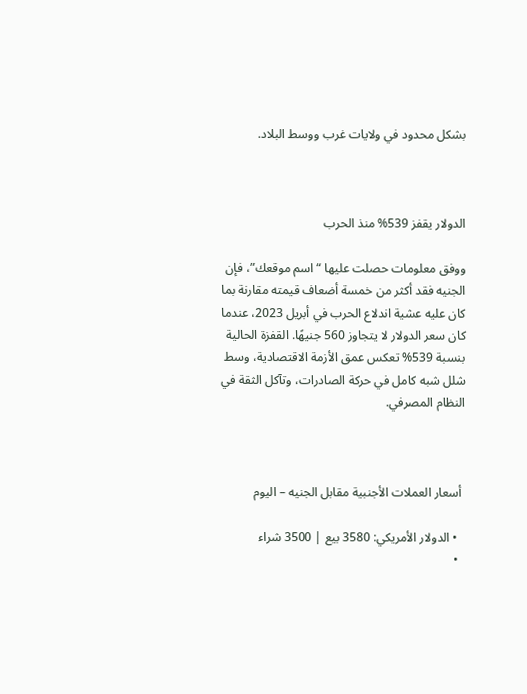بشكل محدود في ولايات غرب ووسط البلاد.



الدولار يقفز 539% منذ الحرب

ووفق معلومات حصلت عليها “اسم موقعك”، فإن الجنيه فقد أكثر من خمسة أضعاف قيمته مقارنة بما كان عليه عشية اندلاع الحرب في أبريل 2023، عندما كان سعر الدولار لا يتجاوز 560 جنيهًا. القفزة الحالية بنسبة 539% تعكس عمق الأزمة الاقتصادية، وسط شلل شبه كامل في حركة الصادرات، وتآكل الثقة في النظام المصرفي.



 أسعار العملات الأجنبية مقابل الجنيه – اليوم

  • الدولار الأمريكي: 3580 بيع | 3500 شراء
  •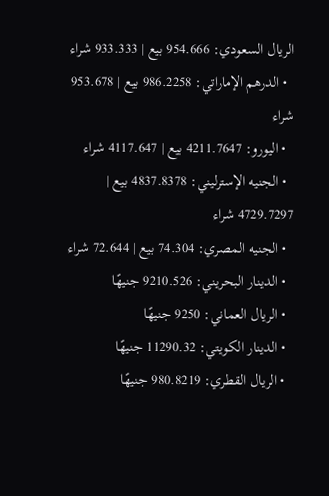الريال السعودي: 954.666 بيع | 933.333 شراء
  • الدرهم الإماراتي: 986.2258 بيع | 953.678 شراء
  • اليورو: 4211.7647 بيع | 4117.647 شراء
  • الجنيه الإسترليني: 4837.8378 بيع | 4729.7297 شراء
  • الجنيه المصري: 74.304 بيع | 72.644 شراء
  • الدينار البحريني: 9210.526 جنيهًا
  • الريال العماني: 9250 جنيهًا
  • الدينار الكويتي: 11290.32 جنيهًا
  • الريال القطري: 980.8219 جنيهًا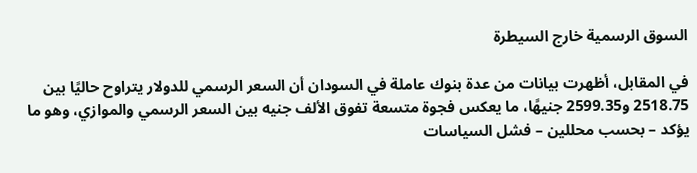السوق الرسمية خارج السيطرة

في المقابل، أظهرت بيانات من عدة بنوك عاملة في السودان أن السعر الرسمي للدولار يتراوح حاليًا بين 2518.75 و2599.35 جنيهًا، ما يعكس فجوة متسعة تفوق الألف جنيه بين السعر الرسمي والموازي، وهو ما يؤكد – بحسب محللين – فشل السياسات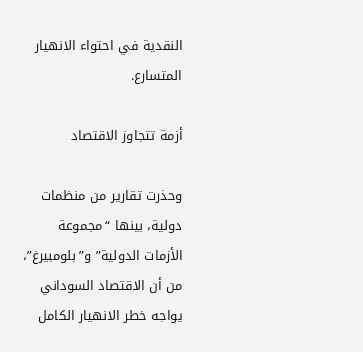النقدية في احتواء الانهيار المتسارع.

أزمة تتجاوز الاقتصاد

وحذرت تقارير من منظمات دولية، بينها “مجموعة الأزمات الدولية” و”بلومبيرغ”، من أن الاقتصاد السوداني يواجه خطر الانهيار الكامل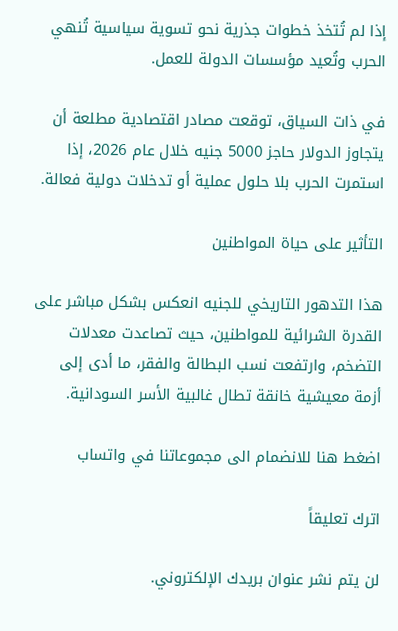إذا لم تُتخذ خطوات جذرية نحو تسوية سياسية تُنهي الحرب وتُعيد مؤسسات الدولة للعمل.

في ذات السياق، توقعت مصادر اقتصادية مطلعة أن يتجاوز الدولار حاجز 5000 جنيه خلال عام 2026، إذا استمرت الحرب بلا حلول عملية أو تدخلات دولية فعالة.

التأثير على حياة المواطنين

هذا التدهور التاريخي للجنيه انعكس بشكل مباشر على القدرة الشرائية للمواطنين، حيث تصاعدت معدلات التضخم، وارتفعت نسب البطالة والفقر، ما أدى إلى أزمة معيشية خانقة تطال غالبية الأسر السودانية.

اضغط هنا للانضمام الى مجموعاتنا في واتساب

اترك تعليقاً

لن يتم نشر عنوان بريدك الإلكتروني.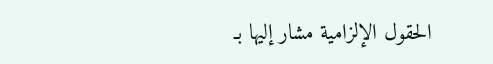الحقول الإلزامية مشار إليها بـ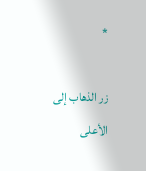*

زر الذهاب إلى الأعلى